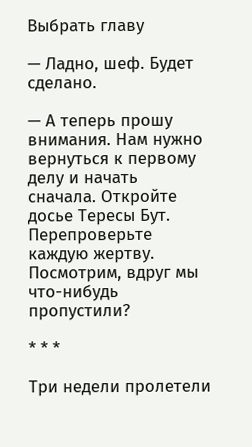Выбрать главу

— Ладно, шеф. Будет сделано.

— А теперь прошу внимания. Нам нужно вернуться к первому делу и начать сначала. Откройте досье Тересы Бут. Перепроверьте каждую жертву. Посмотрим, вдруг мы что-нибудь пропустили?

* * *

Три недели пролетели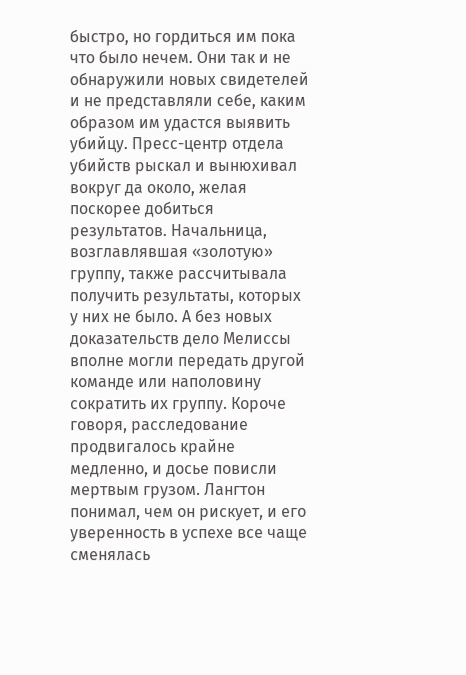быстро, но гордиться им пока что было нечем. Они так и не обнаружили новых свидетелей и не представляли себе, каким образом им удастся выявить убийцу. Пресс-центр отдела убийств рыскал и вынюхивал вокруг да около, желая поскорее добиться результатов. Начальница, возглавлявшая «золотую» группу, также рассчитывала получить результаты, которых у них не было. А без новых доказательств дело Мелиссы вполне могли передать другой команде или наполовину сократить их группу. Короче говоря, расследование продвигалось крайне медленно, и досье повисли мертвым грузом. Лангтон понимал, чем он рискует, и его уверенность в успехе все чаще сменялась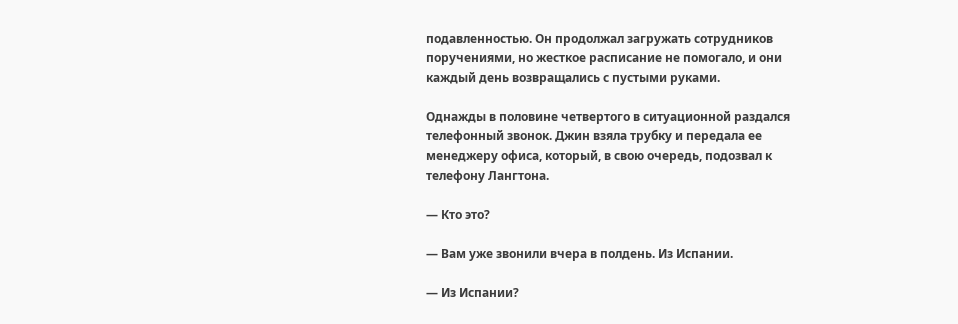подавленностью. Он продолжал загружать сотрудников поручениями, но жесткое расписание не помогало, и они каждый день возвращались с пустыми руками.

Однажды в половине четвертого в ситуационной раздался телефонный звонок. Джин взяла трубку и передала ее менеджеру офиса, который, в свою очередь, подозвал к телефону Лангтона.

— Кто это?

— Вам уже звонили вчера в полдень. Из Испании.

— Из Испании?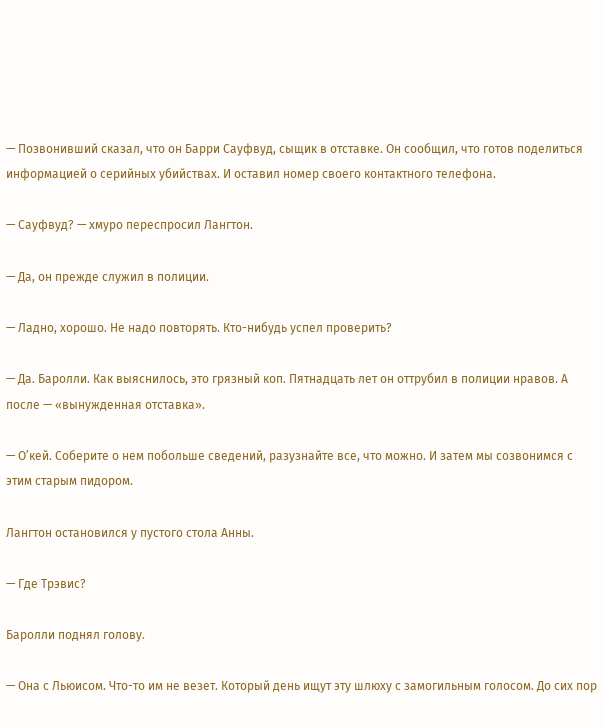— Позвонивший сказал, что он Барри Сауфвуд, сыщик в отставке. Он сообщил, что готов поделиться информацией о серийных убийствах. И оставил номер своего контактного телефона.

— Сауфвуд? — хмуро переспросил Лангтон.

— Да, он прежде служил в полиции.

— Ладно, хорошо. Не надо повторять. Кто-нибудь успел проверить?

— Да. Баролли. Как выяснилось, это грязный коп. Пятнадцать лет он оттрубил в полиции нравов. А после — «вынужденная отставка».

— О’кей. Соберите о нем побольше сведений, разузнайте все, что можно. И затем мы созвонимся с этим старым пидором.

Лангтон остановился у пустого стола Анны.

— Где Трэвис?

Баролли поднял голову.

— Она с Льюисом. Что-то им не везет. Который день ищут эту шлюху с замогильным голосом. До сих пор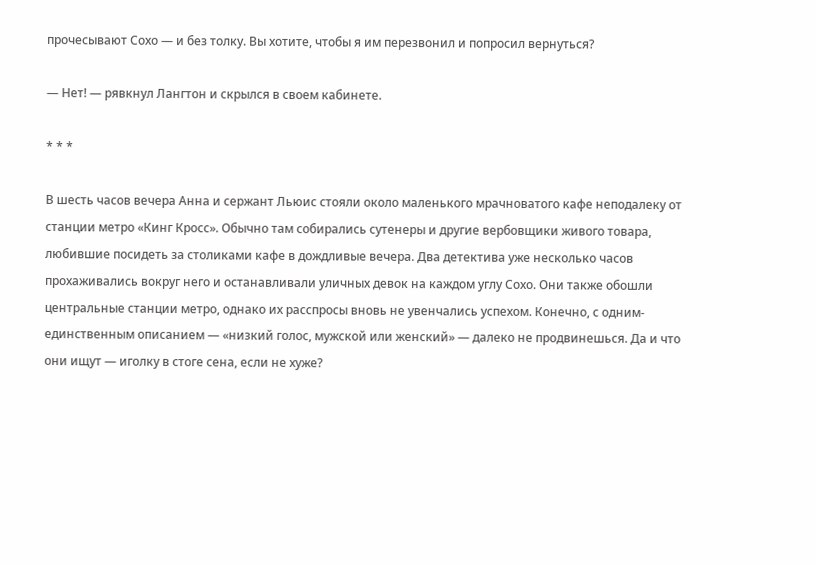прочесывают Сохо — и без толку. Вы хотите, чтобы я им перезвонил и попросил вернуться?

— Нет! — рявкнул Лангтон и скрылся в своем кабинете.

* * *

В шесть часов вечера Анна и сержант Льюис стояли около маленького мрачноватого кафе неподалеку от станции метро «Кинг Кросс». Обычно там собирались сутенеры и другие вербовщики живого товара, любившие посидеть за столиками кафе в дождливые вечера. Два детектива уже несколько часов прохаживались вокруг него и останавливали уличных девок на каждом углу Сохо. Они также обошли центральные станции метро, однако их расспросы вновь не увенчались успехом. Конечно, с одним-единственным описанием — «низкий голос, мужской или женский» — далеко не продвинешься. Да и что они ищут — иголку в стоге сена, если не хуже?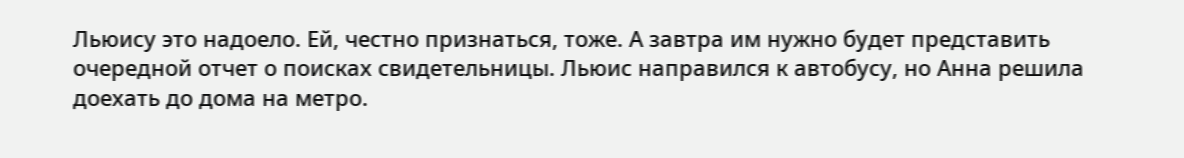Льюису это надоело. Ей, честно признаться, тоже. А завтра им нужно будет представить очередной отчет о поисках свидетельницы. Льюис направился к автобусу, но Анна решила доехать до дома на метро.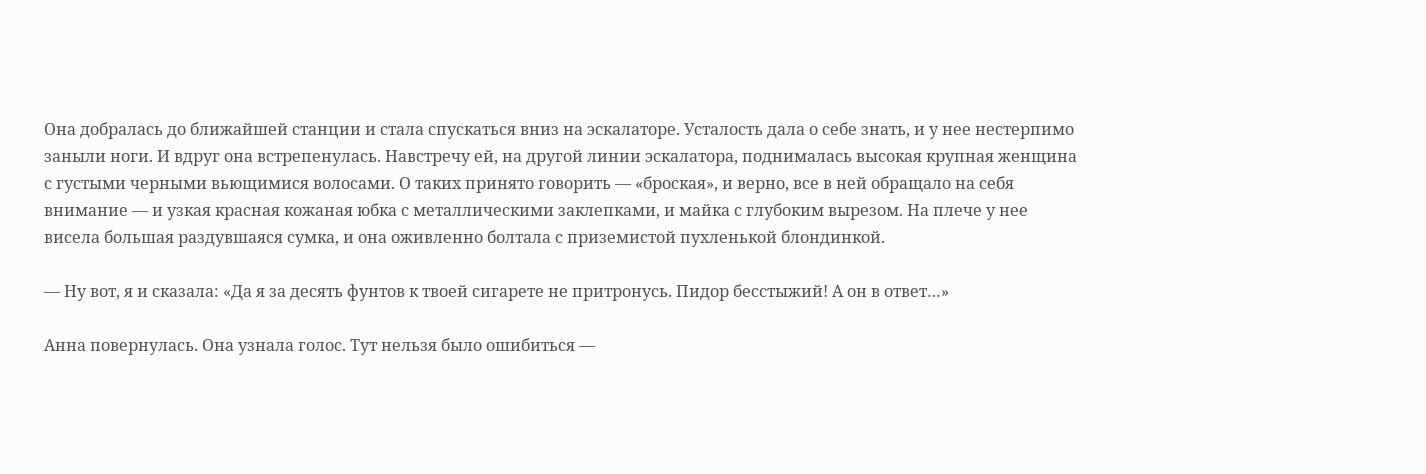Она добралась до ближайшей станции и стала спускаться вниз на эскалаторе. Усталость дала о себе знать, и у нее нестерпимо заныли ноги. И вдруг она встрепенулась. Навстречу ей, на другой линии эскалатора, поднималась высокая крупная женщина с густыми черными вьющимися волосами. О таких принято говорить — «броская», и верно, все в ней обращало на себя внимание — и узкая красная кожаная юбка с металлическими заклепками, и майка с глубоким вырезом. На плече у нее висела большая раздувшаяся сумка, и она оживленно болтала с приземистой пухленькой блондинкой.

— Ну вот, я и сказала: «Да я за десять фунтов к твоей сигарете не притронусь. Пидор бесстыжий! А он в ответ…»

Анна повернулась. Она узнала голос. Тут нельзя было ошибиться —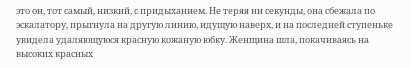это он, тот самый, низкий, с придыханием. Не теряя ни секунды, она сбежала по эскалатору, прыгнула на другую линию, идущую наверх, и на последней ступеньке увидела удаляющуюся красную кожаную юбку. Женщина шла, покачиваясь на высоких красных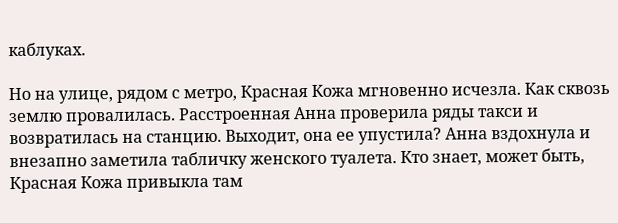каблуках.

Но на улице, рядом с метро, Красная Кожа мгновенно исчезла. Как сквозь землю провалилась. Расстроенная Анна проверила ряды такси и возвратилась на станцию. Выходит, она ее упустила? Анна вздохнула и внезапно заметила табличку женского туалета. Кто знает, может быть, Красная Кожа привыкла там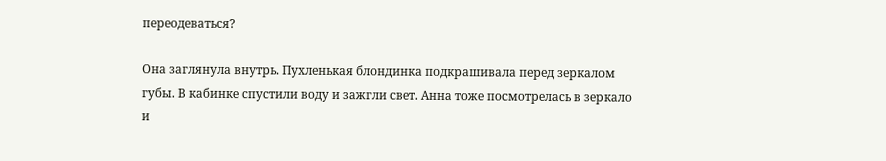переодеваться?

Она заглянула внутрь. Пухленькая блондинка подкрашивала перед зеркалом губы. В кабинке спустили воду и зажгли свет. Анна тоже посмотрелась в зеркало и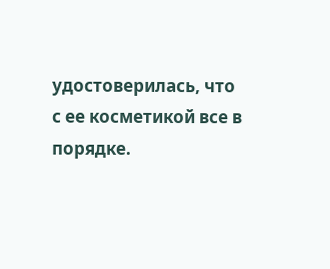удостоверилась, что с ее косметикой все в порядке.